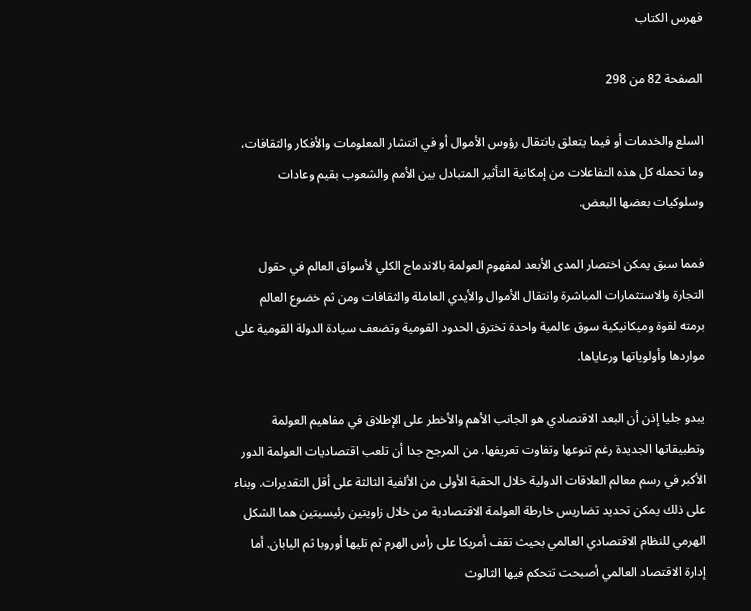فهرس الكتاب

الصفحة 82 من 298

السلع والخدمات أو فيما يتعلق بانتقال رؤوس الأموال أو في انتشار المعلومات والأفكار والثقافات، وما تحمله كل هذه التفاعلات من إمكانية التأثير المتبادل بين الأمم والشعوب بقيم وعادات وسلوكيات بعضها البعض.

فمما سبق يمكن اختصار المدى الأبعد لمفهوم العولمة بالاندماج الكلي لأسواق العالم في حقول التجارة والاستثمارات المباشرة وانتقال الأموال والأيدي العاملة والثقافات ومن ثم خضوع العالم برمته لقوة وميكانيكية سوق عالمية واحدة تخترق الحدود القومية وتضعف سيادة الدولة القومية على مواردها وأولوياتها ورعاياها.

يبدو جليا إذن أن البعد الاقتصادي هو الجانب الأهم والأخطر على الإطلاق في مفاهيم العولمة وتطبيقاتها الجديدة رغم تنوعها وتفاوت تعريفها. من المرجح جدا أن تلعب اقتصاديات العولمة الدور الأكبر في رسم معالم العلاقات الدولية خلال الحقبة الأولى من الألفية الثالثة على أقل التقديرات. وبناء على ذلك يمكن تحديد تضاريس خارطة العولمة الاقتصادية من خلال زاويتين رئيسيتين هما الشكل الهرمي للنظام الاقتصادي العالمي بحيث تقف أمريكا على رأس الهرم ثم تليها أوروبا ثم اليابان. أما إدارة الاقتصاد العالمي أصبحت تتحكم فيها الثالوث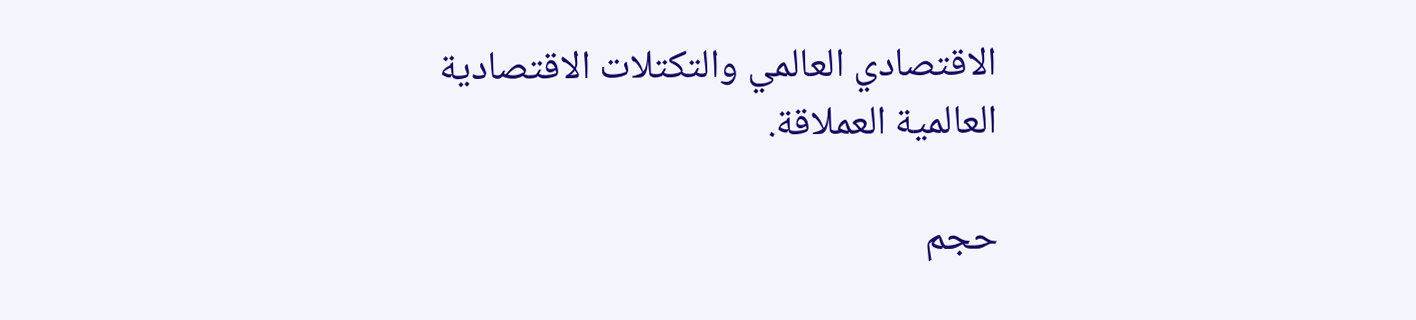الاقتصادي العالمي والتكتلات الاقتصادية العالمية العملاقة.

حجم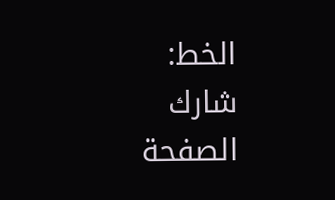الخط:
شارك الصفحة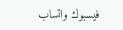فيسبوك واتساب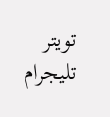تويتر تليجرام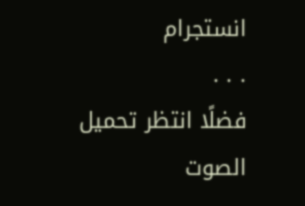انستجرام
. . .
فضلًا انتظر تحميل الصوت